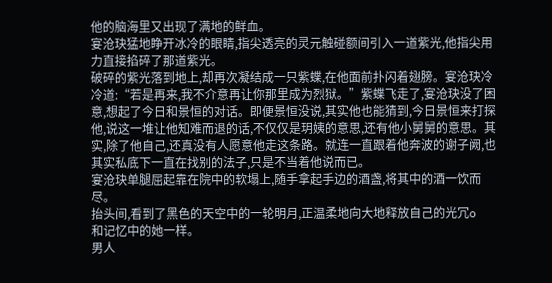他的脑海里又出现了满地的鲜血。
宴沧玦猛地睁开冰冷的眼睛,指尖透亮的灵元触碰额间引入一道紫光,他指尖用力直接掐碎了那道紫光。
破碎的紫光落到地上,却再次凝结成一只紫蝶,在他面前扑闪着翅膀。宴沧玦冷冷道:“若是再来,我不介意再让你那里成为烈狱。”紫蝶飞走了,宴沧玦没了困意,想起了今日和景恒的对话。即便景恒没说,其实他也能猜到,今日景恒来打探他,说这一堆让他知难而退的话,不仅仅是玥姨的意思,还有他小舅舅的意思。其实,除了他自己,还真没有人愿意他走这条路。就连一直跟着他奔波的谢子阙,也其实私底下一直在找别的法子,只是不当着他说而已。
宴沧玦单腿屈起靠在院中的软塌上,随手拿起手边的酒盏,将其中的酒一饮而尽。
抬头间,看到了黑色的天空中的一轮明月,正温柔地向大地释放自己的光冗o
和记忆中的她一样。
男人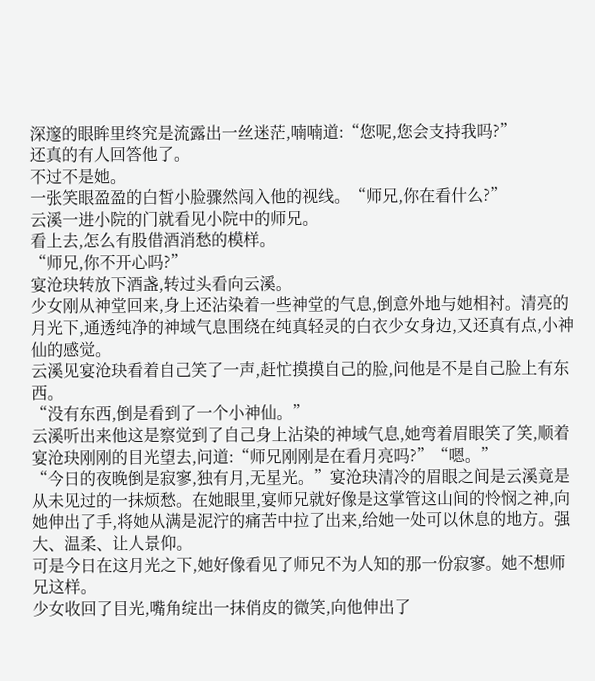深邃的眼眸里终究是流露出一丝迷茫,喃喃道:“您呢,您会支持我吗?”
还真的有人回答他了。
不过不是她。
一张笑眼盈盈的白皙小脸骤然闯入他的视线。“师兄,你在看什么?”
云溪一进小院的门就看见小院中的师兄。
看上去,怎么有股借酒消愁的模样。
“师兄,你不开心吗?”
宴沧玦转放下酒盏,转过头看向云溪。
少女刚从神堂回来,身上还沾染着一些神堂的气息,倒意外地与她相衬。清亮的月光下,通透纯净的神域气息围绕在纯真轻灵的白衣少女身边,又还真有点,小神仙的感觉。
云溪见宴沧玦看着自己笑了一声,赶忙摸摸自己的脸,问他是不是自己脸上有东西。
“没有东西,倒是看到了一个小神仙。”
云溪听出来他这是察觉到了自己身上沾染的神域气息,她弯着眉眼笑了笑,顺着宴沧玦刚刚的目光望去,问道:“师兄刚刚是在看月亮吗?”“嗯。”
“今日的夜晚倒是寂寥,独有月,无星光。”宴沧玦清冷的眉眼之间是云溪竟是从未见过的一抹烦愁。在她眼里,宴师兄就好像是这掌管这山间的怜悯之神,向她伸出了手,将她从满是泥泞的痛苦中拉了出来,给她一处可以休息的地方。强大、温柔、让人景仰。
可是今日在这月光之下,她好像看见了师兄不为人知的那一份寂寥。她不想师兄这样。
少女收回了目光,嘴角绽出一抹俏皮的微笑,向他伸出了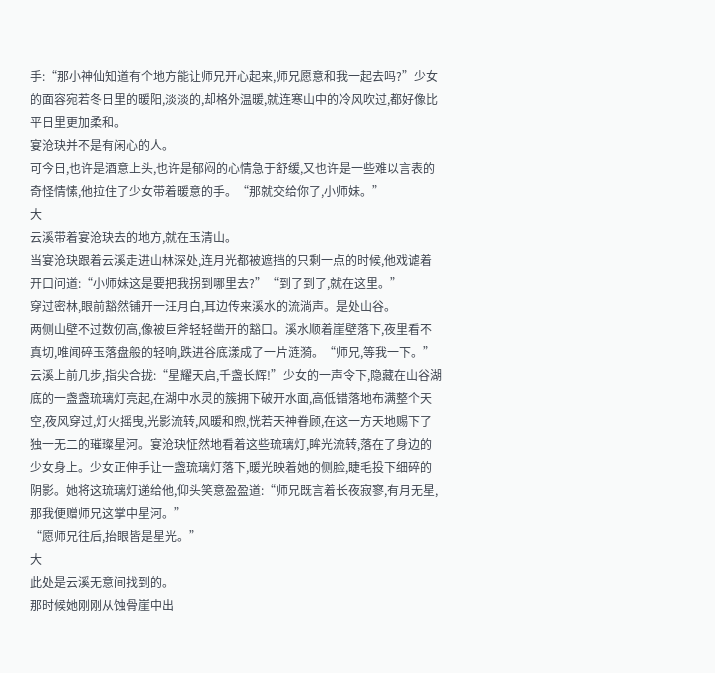手:“那小神仙知道有个地方能让师兄开心起来,师兄愿意和我一起去吗?”少女的面容宛若冬日里的暖阳,淡淡的,却格外温暖,就连寒山中的冷风吹过,都好像比平日里更加柔和。
宴沧玦并不是有闲心的人。
可今日,也许是酒意上头,也许是郁闷的心情急于舒缓,又也许是一些难以言表的奇怪情愫,他拉住了少女带着暖意的手。“那就交给你了,小师妹。”
大
云溪带着宴沧玦去的地方,就在玉清山。
当宴沧玦跟着云溪走进山林深处,连月光都被遮挡的只剩一点的时候,他戏谑着开口问道:“小师妹这是要把我拐到哪里去?”“到了到了,就在这里。”
穿过密林,眼前豁然铺开一汪月白,耳边传来溪水的流淌声。是处山谷。
两侧山壁不过数仞高,像被巨斧轻轻凿开的豁口。溪水顺着崖壁落下,夜里看不真切,唯闻碎玉落盘般的轻响,跌进谷底漾成了一片涟漪。“师兄,等我一下。”
云溪上前几步,指尖合拢:“星耀天启,千盏长辉!”少女的一声令下,隐藏在山谷湖底的一盏盏琉璃灯亮起,在湖中水灵的簇拥下破开水面,高低错落地布满整个天空,夜风穿过,灯火摇曳,光影流转,风暖和煦,恍若天神眷顾,在这一方天地赐下了独一无二的璀璨星河。宴沧玦怔然地看着这些琉璃灯,眸光流转,落在了身边的少女身上。少女正伸手让一盏琉璃灯落下,暖光映着她的侧脸,睫毛投下细碎的阴影。她将这琉璃灯递给他,仰头笑意盈盈道:“师兄既言着长夜寂寥,有月无星,那我便赠师兄这掌中星河。”
“愿师兄往后,抬眼皆是星光。”
大
此处是云溪无意间找到的。
那时候她刚刚从蚀骨崖中出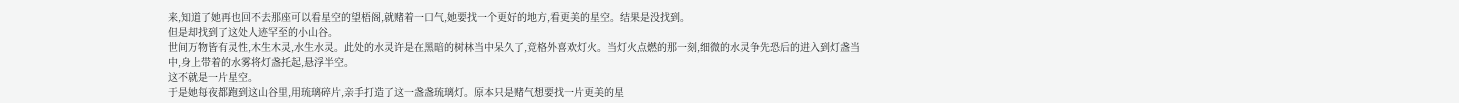来,知道了她再也回不去那座可以看星空的望梧阁,就赌着一口气,她要找一个更好的地方,看更美的星空。结果是没找到。
但是却找到了这处人迹罕至的小山谷。
世间万物皆有灵性,木生木灵,水生水灵。此处的水灵许是在黑暗的树林当中呆久了,竞格外喜欢灯火。当灯火点燃的那一刻,细微的水灵争先恐后的进入到灯盏当中,身上带着的水雾将灯盏托起,悬浮半空。
这不就是一片星空。
于是她每夜都跑到这山谷里,用琉璃碎片,亲手打造了这一盏盏琉璃灯。原本只是赌气想要找一片更美的星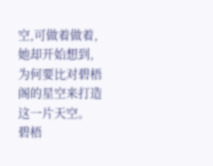空,可做着做着,她却开始想到,为何要比对碧梧阁的星空来打造这一片天空。
碧梧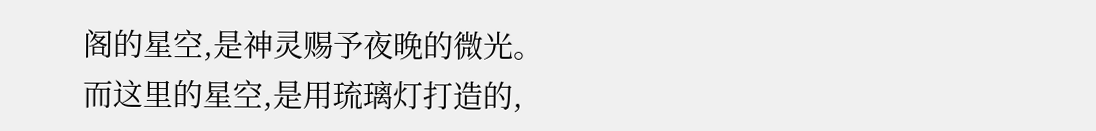阁的星空,是神灵赐予夜晚的微光。
而这里的星空,是用琉璃灯打造的,